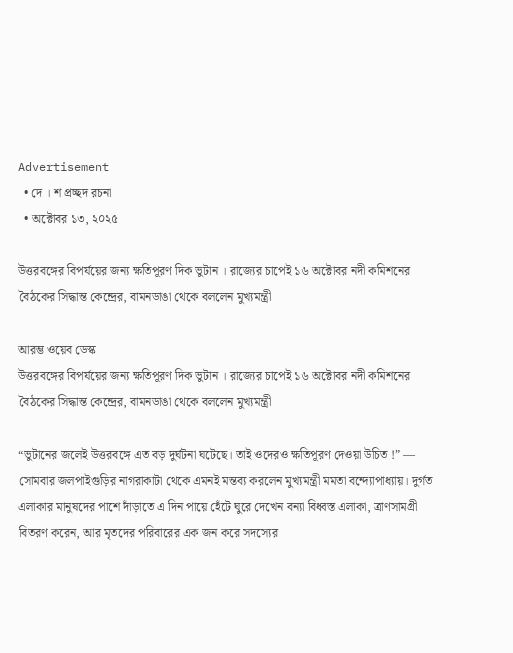Advertisement
  • দে । শ প্রচ্ছদ রচনা
  • অক্টোবর ১৩, ২০২৫

উত্তরবঙ্গের বিপর্যয়ের জন্য ক্ষতিপূরণ দিক ভুটান । রাজ্যের চাপেই ১৬ অক্টোবর নদী কমিশনের বৈঠকের সিদ্ধান্ত কেন্দ্রের, বামনডাঙা থেকে বললেন মুখ্যমন্ত্রী

আরম্ভ ওয়েব ডেস্ক
উত্তরবঙ্গের বিপর্যয়ের জন্য ক্ষতিপূরণ দিক ভুটান । রাজ্যের চাপেই ১৬ অক্টোবর নদী কমিশনের বৈঠকের সিদ্ধান্ত কেন্দ্রের, বামনডাঙা থেকে বললেন মুখ্যমন্ত্রী

“ভুটানের জলেই উত্তরবঙ্গে এত বড় দুর্ঘটনা ঘটেছে। তাই ওদেরও ক্ষতিপূরণ দেওয়া উচিত !” — সোমবার জলপাইগুড়ির নাগরাকাটা থেকে এমনই মন্তব্য করলেন মুখ্যমন্ত্রী মমতা বন্দ্যোপাধ্যায়। দুর্গত এলাকার মানুষদের পাশে দাঁড়াতে এ দিন পায়ে হেঁটে ঘুরে দেখেন বন্যা বিধ্বস্ত এলাকা, ত্রাণসামগ্রী বিতরণ করেন, আর মৃতদের পরিবারের এক জন করে সদস্যের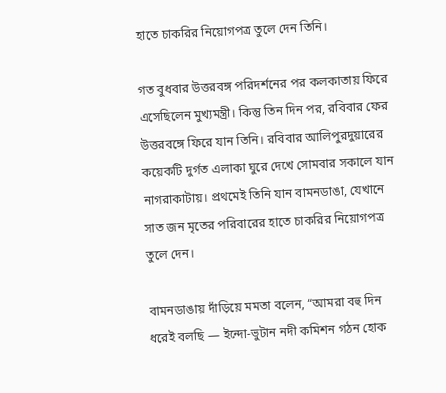হাতে চাকরির নিয়োগপত্র তুলে দেন তিনি।

গত বুধবার উত্তরবঙ্গ পরিদর্শনের পর কলকাতায় ফিরে এসেছিলেন মুখ্যমন্ত্রী। কিন্তু তিন দিন পর, রবিবার ফের উত্তরবঙ্গে ফিরে যান তিনি। রবিবার আলিপুরদুয়ারের কয়েকটি দুর্গত এলাকা ঘুরে দেখে সোমবার সকালে যান নাগরাকাটায়। প্রথমেই তিনি যান বামনডাঙা, যেখানে সাত জন মৃতের পরিবারের হাতে চাকরির নিয়োগপত্র তুলে দেন।

বামনডাঙায় দাঁড়িয়ে মমতা বলেন, “আমরা বহু দিন ধরেই বলছি — ইন্দো-ভুটান নদী কমিশন গঠন হোক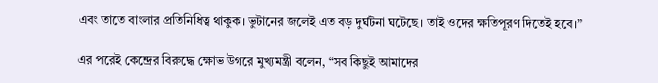এবং তাতে বাংলার প্রতিনিধিত্ব থাকুক। ভুটানের জলেই এত বড় দুর্ঘটনা ঘটেছে। তাই ওদের ক্ষতিপূরণ দিতেই হবে।”

এর পরেই কেন্দ্রের বিরুদ্ধে ক্ষোভ উগরে মুখ্যমন্ত্রী বলেন, “সব কিছুই আমাদের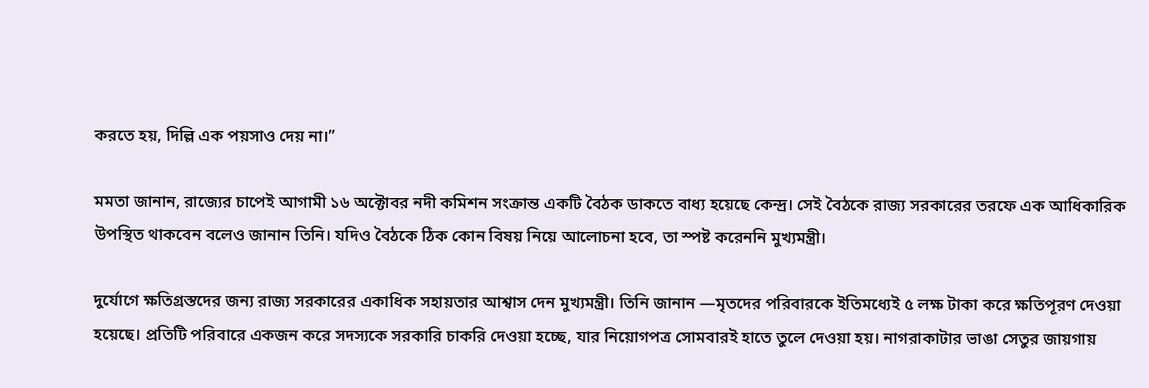করতে হয়, দিল্লি এক পয়সাও দেয় না।”

মমতা জানান, রাজ্যের চাপেই আগামী ১৬ অক্টোবর নদী কমিশন সংক্রান্ত একটি বৈঠক ডাকতে বাধ্য হয়েছে কেন্দ্র। সেই বৈঠকে রাজ্য সরকারের তরফে এক আধিকারিক উপস্থিত থাকবেন বলেও জানান তিনি। যদিও বৈঠকে ঠিক কোন বিষয় নিয়ে আলোচনা হবে, তা স্পষ্ট করেননি মুখ্যমন্ত্রী।

দুর্যোগে ক্ষতিগ্রস্তদের জন্য রাজ্য সরকারের একাধিক সহায়তার আশ্বাস দেন মুখ্যমন্ত্রী। তিনি জানান —মৃতদের পরিবারকে ইতিমধ্যেই ৫ লক্ষ টাকা করে ক্ষতিপূরণ দেওয়া হয়েছে। প্রতিটি পরিবারে একজন করে সদস্যকে সরকারি চাকরি দেওয়া হচ্ছে, যার নিয়োগপত্র সোমবারই হাতে তুলে দেওয়া হয়। নাগরাকাটার ভাঙা সেতুর জায়গায়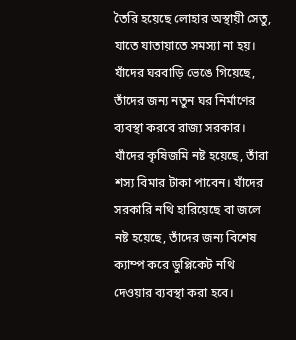তৈরি হয়েছে লোহার অস্থায়ী সেতু, যাতে যাতায়াতে সমস্যা না হয়। যাঁদের ঘরবাড়ি ভেঙে গিয়েছে, তাঁদের জন্য নতুন ঘর নির্মাণের ব্যবস্থা করবে রাজ্য সরকার। যাঁদের কৃষিজমি নষ্ট হয়েছে, তাঁরা শস্য বিমার টাকা পাবেন। যাঁদের সরকারি নথি হারিয়েছে বা জলে নষ্ট হয়েছে, তাঁদের জন্য বিশেষ ক্যাম্প করে ডুপ্লিকেট নথি দেওয়ার ব্যবস্থা করা হবে।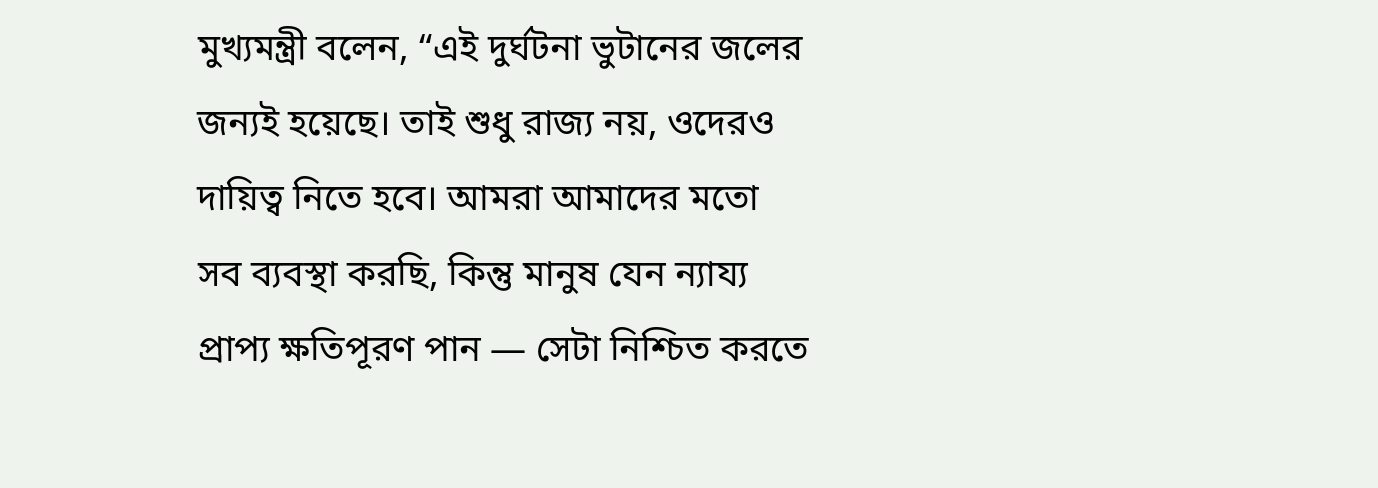মুখ্যমন্ত্রী বলেন, “এই দুর্ঘটনা ভুটানের জলের জন্যই হয়েছে। তাই শুধু রাজ্য নয়, ওদেরও দায়িত্ব নিতে হবে। আমরা আমাদের মতো সব ব্যবস্থা করছি, কিন্তু মানুষ যেন ন্যায্য প্রাপ্য ক্ষতিপূরণ পান — সেটা নিশ্চিত করতে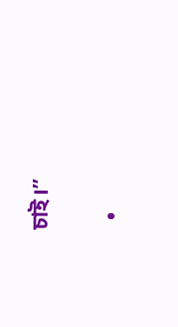চাই।”


  •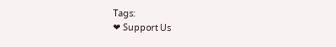Tags:
❤ Support Us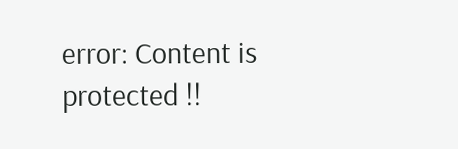error: Content is protected !!